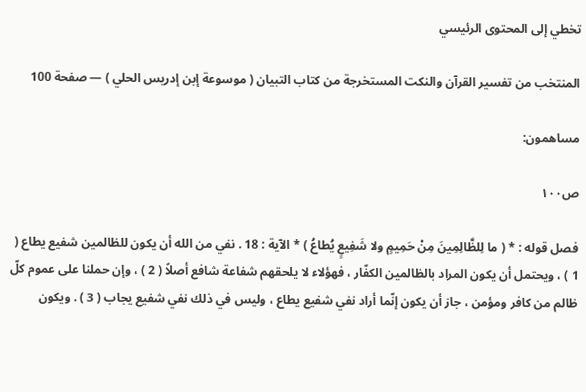تخطي إلى المحتوى الرئيسي

المنتخب من تفسير القرآن والنكت المستخرجة من كتاب التبيان ( موسوعة إبن إدريس الحلي ) — صفحة 100

مساهمون:

ص١٠٠

فصل قوله : * ( ما لِلظَّالِمِينَ مِنْ حَمِيمٍ ولا شَفِيعٍ يُطاعُ ) * الآية : 18 . نفي من الله أن يكون للظالمين شفيع يطاع ( 1 ) ، ويحتمل أن يكون المراد بالظالمين الكفّار ، فهؤلاء لا يلحقهم شفاعة شافع أصلاً ( 2 ) ، وإن حملنا على عموم كلّ ظالم من كافر ومؤمن ، جاز أن يكون إنّما أراد نفي شفيع يطاع ، وليس في ذلك نفي شفيع يجاب ( 3 ) . ويكون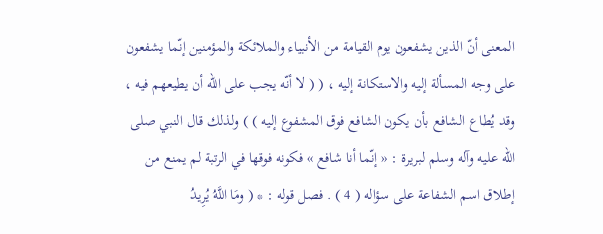المعنى أنّ الذين يشفعون يوم القيامة من الأنبياء والملائكة والمؤمنين إنّما يشفعون على وجه المسألة إليه والاستكانة إليه ، ( ( لا أنّه يجب على الله أن يطيعهم فيه ، وقد يُطاع الشافع بأن يكون الشافع فوق المشفوع إليه ) ) ولذلك قال النبي صلى الله عليه وآله وسلم لبريرة : « إنّما أنا شافع » فكونه فوقها في الرتبة لم يمنع من إطلاق اسم الشفاعة على سؤاله ( 4 ) . فصل قوله : * ( ومَا اللَّهُ يُرِيدُ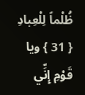ظُلْماً لِلْعِبادِ { 31 } ويا قَوْمِ إِنِّي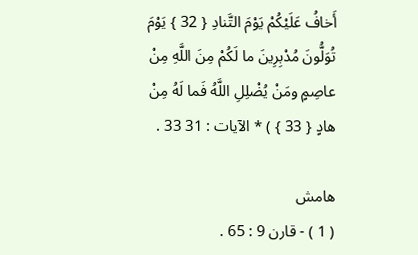أَخافُ عَلَيْكُمْ يَوْمَ التَّنادِ { 32 } يَوْمَ تُوَلُّونَ مُدْبِرِينَ ما لَكُمْ مِنَ اللَّهِ مِنْ عاصِمٍ ومَنْ يُضْلِلِ اللَّهُ فَما لَهُ مِنْ هادٍ { 33 } ) * الآيات : 31 33 .

هامش
( 1 ) - قارن 9 : 65 .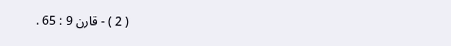( 2 ) - قارن 9 : 65 .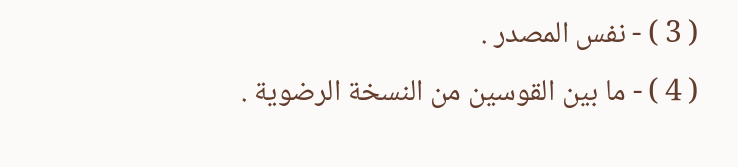( 3 ) - نفس المصدر .
( 4 ) - ما بين القوسين من النسخة الرضوية .